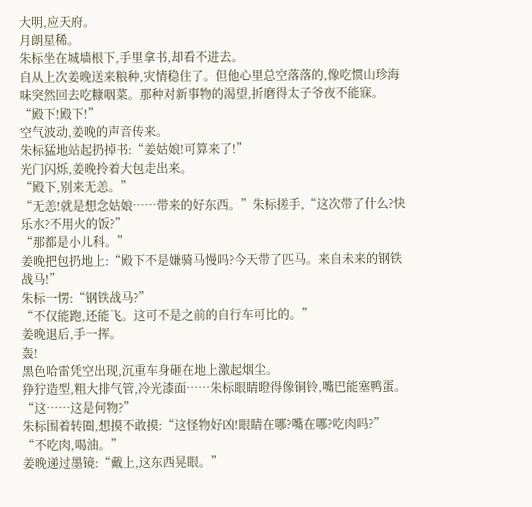大明,应天府。
月朗星稀。
朱标坐在城墙根下,手里拿书,却看不进去。
自从上次姜晚送来粮种,灾情稳住了。但他心里总空落落的,像吃惯山珍海味突然回去吃糠咽菜。那种对新事物的渴望,折磨得太子爷夜不能寐。
“殿下!殿下!”
空气波动,姜晚的声音传来。
朱标猛地站起扔掉书:“姜姑娘!可算来了!”
光门闪烁,姜晚拎着大包走出来。
“殿下,别来无恙。”
“无恙!就是想念姑娘……带来的好东西。”朱标搓手,“这次带了什么?快乐水?不用火的饭?”
“那都是小儿科。”
姜晚把包扔地上:“殿下不是嫌骑马慢吗?今天带了匹马。来自未来的钢铁战马!”
朱标一愣:“钢铁战马?”
“不仅能跑,还能飞。这可不是之前的自行车可比的。”
姜晚退后,手一挥。
轰!
黑色哈雷凭空出现,沉重车身砸在地上激起烟尘。
狰狞造型,粗大排气管,冷光漆面……朱标眼睛瞪得像铜铃,嘴巴能塞鸭蛋。
“这……这是何物?”
朱标围着转圈,想摸不敢摸:“这怪物好凶!眼睛在哪?嘴在哪?吃肉吗?”
“不吃肉,喝油。”
姜晚递过墨镜:“戴上,这东西晃眼。”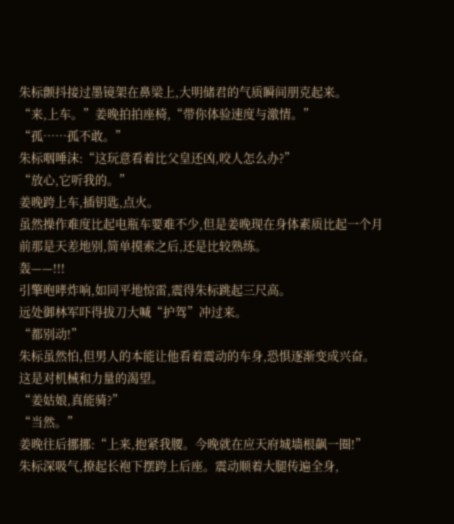朱标颤抖接过墨镜架在鼻梁上,大明储君的气质瞬间朋克起来。
“来,上车。”姜晚拍拍座椅,“带你体验速度与激情。”
“孤……孤不敢。”
朱标咽唾沫:“这玩意看着比父皇还凶,咬人怎么办?”
“放心,它听我的。”
姜晚跨上车,插钥匙,点火。
虽然操作难度比起电瓶车要难不少,但是姜晚现在身体素质比起一个月前那是天差地别,简单摸索之后,还是比较熟练。
轰——!!!
引擎咆哮炸响,如同平地惊雷,震得朱标跳起三尺高。
远处御林军吓得拔刀大喊“护驾”冲过来。
“都别动!”
朱标虽然怕,但男人的本能让他看着震动的车身,恐惧逐渐变成兴奋。
这是对机械和力量的渴望。
“姜姑娘,真能骑?”
“当然。”
姜晚往后挪挪:“上来,抱紧我腰。今晚就在应天府城墙根飙一圈!”
朱标深吸气,撩起长袍下摆跨上后座。震动顺着大腿传遍全身,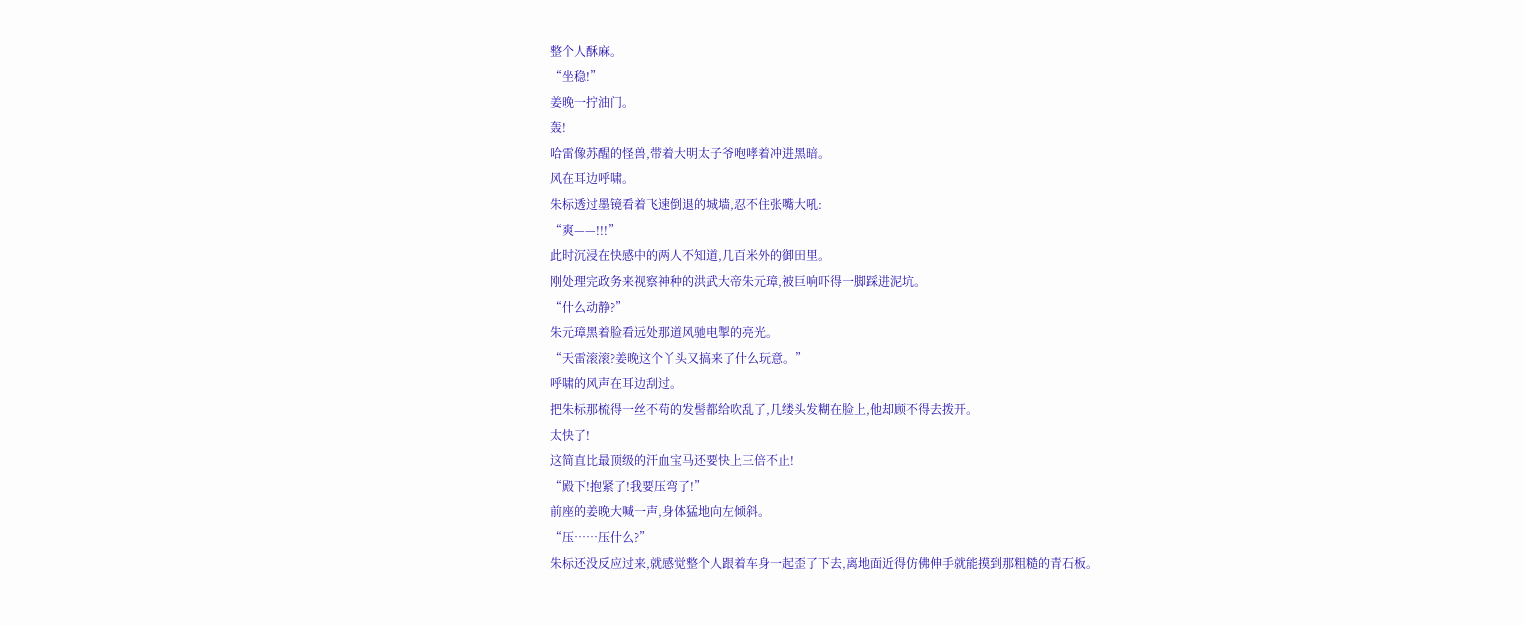整个人酥麻。
“坐稳!”
姜晚一拧油门。
轰!
哈雷像苏醒的怪兽,带着大明太子爷咆哮着冲进黑暗。
风在耳边呼啸。
朱标透过墨镜看着飞速倒退的城墙,忍不住张嘴大吼:
“爽——!!!”
此时沉浸在快感中的两人不知道,几百米外的御田里。
刚处理完政务来视察神种的洪武大帝朱元璋,被巨响吓得一脚踩进泥坑。
“什么动静?”
朱元璋黑着脸看远处那道风驰电掣的亮光。
“天雷滚滚?姜晚这个丫头又搞来了什么玩意。”
呼啸的风声在耳边刮过。
把朱标那梳得一丝不苟的发髻都给吹乱了,几缕头发糊在脸上,他却顾不得去拨开。
太快了!
这简直比最顶级的汗血宝马还要快上三倍不止!
“殿下!抱紧了!我要压弯了!”
前座的姜晚大喊一声,身体猛地向左倾斜。
“压……压什么?”
朱标还没反应过来,就感觉整个人跟着车身一起歪了下去,离地面近得仿佛伸手就能摸到那粗糙的青石板。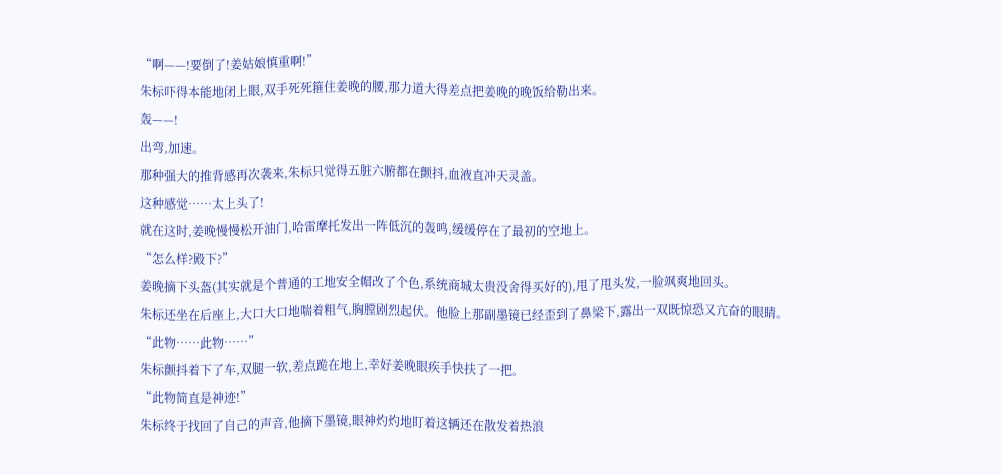“啊——!要倒了!姜姑娘慎重啊!”
朱标吓得本能地闭上眼,双手死死箍住姜晚的腰,那力道大得差点把姜晚的晚饭给勒出来。
轰——!
出弯,加速。
那种强大的推背感再次袭来,朱标只觉得五脏六腑都在颤抖,血液直冲天灵盖。
这种感觉……太上头了!
就在这时,姜晚慢慢松开油门,哈雷摩托发出一阵低沉的轰鸣,缓缓停在了最初的空地上。
“怎么样?殿下?”
姜晚摘下头盔(其实就是个普通的工地安全帽改了个色,系统商城太贵没舍得买好的),甩了甩头发,一脸飒爽地回头。
朱标还坐在后座上,大口大口地喘着粗气,胸膛剧烈起伏。他脸上那副墨镜已经歪到了鼻梁下,露出一双既惊恐又亢奋的眼睛。
“此物……此物……”
朱标颤抖着下了车,双腿一软,差点跪在地上,幸好姜晚眼疾手快扶了一把。
“此物简直是神迹!”
朱标终于找回了自己的声音,他摘下墨镜,眼神灼灼地盯着这辆还在散发着热浪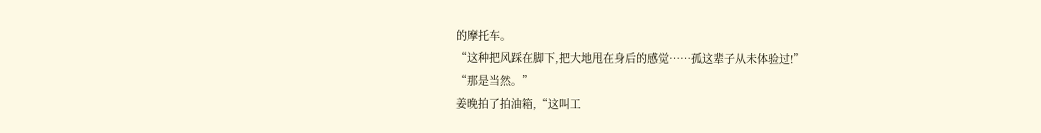的摩托车。
“这种把风踩在脚下,把大地甩在身后的感觉……孤这辈子从未体验过!”
“那是当然。”
姜晚拍了拍油箱,“这叫工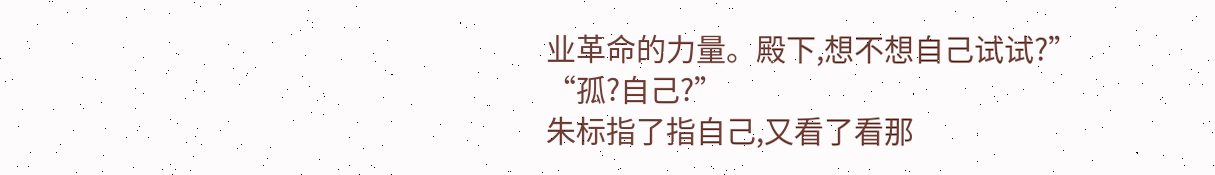业革命的力量。殿下,想不想自己试试?”
“孤?自己?”
朱标指了指自己,又看了看那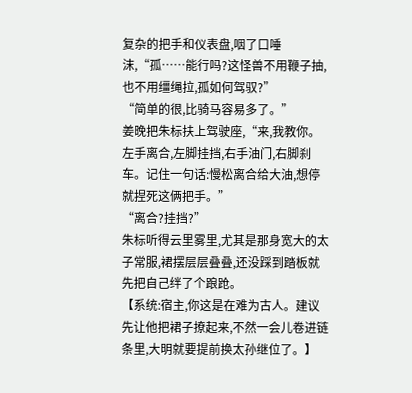复杂的把手和仪表盘,咽了口唾沫,“孤……能行吗?这怪兽不用鞭子抽,也不用缰绳拉,孤如何驾驭?”
“简单的很,比骑马容易多了。”
姜晚把朱标扶上驾驶座,“来,我教你。左手离合,左脚挂挡,右手油门,右脚刹车。记住一句话:慢松离合给大油,想停就捏死这俩把手。”
“离合?挂挡?”
朱标听得云里雾里,尤其是那身宽大的太子常服,裙摆层层叠叠,还没踩到踏板就先把自己绊了个踉跄。
【系统:宿主,你这是在难为古人。建议先让他把裙子撩起来,不然一会儿卷进链条里,大明就要提前换太孙继位了。】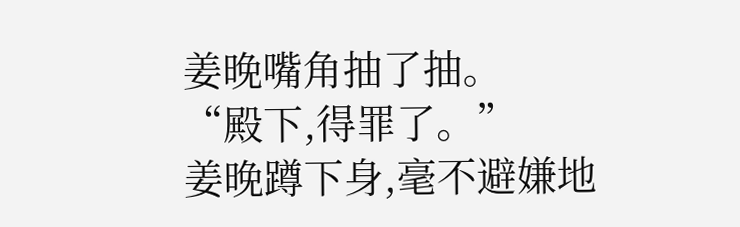姜晚嘴角抽了抽。
“殿下,得罪了。”
姜晚蹲下身,毫不避嫌地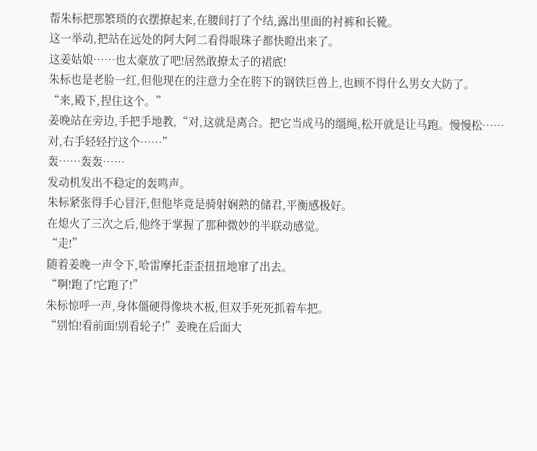帮朱标把那繁琐的衣摆撩起来,在腰间打了个结,露出里面的衬裤和长靴。
这一举动,把站在远处的阿大阿二看得眼珠子都快瞪出来了。
这姜姑娘……也太豪放了吧!居然敢撩太子的裙底!
朱标也是老脸一红,但他现在的注意力全在胯下的钢铁巨兽上,也顾不得什么男女大防了。
“来,殿下,捏住这个。”
姜晚站在旁边,手把手地教,“对,这就是离合。把它当成马的缰绳,松开就是让马跑。慢慢松……对,右手轻轻拧这个……”
轰……轰轰……
发动机发出不稳定的轰鸣声。
朱标紧张得手心冒汗,但他毕竟是骑射娴熟的储君,平衡感极好。
在熄火了三次之后,他终于掌握了那种微妙的半联动感觉。
“走!”
随着姜晚一声令下,哈雷摩托歪歪扭扭地窜了出去。
“啊!跑了!它跑了!”
朱标惊呼一声,身体僵硬得像块木板,但双手死死抓着车把。
“别怕!看前面!别看轮子!”姜晚在后面大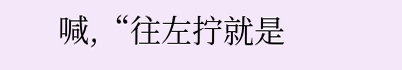喊,“往左拧就是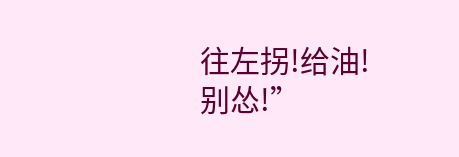往左拐!给油!别怂!”